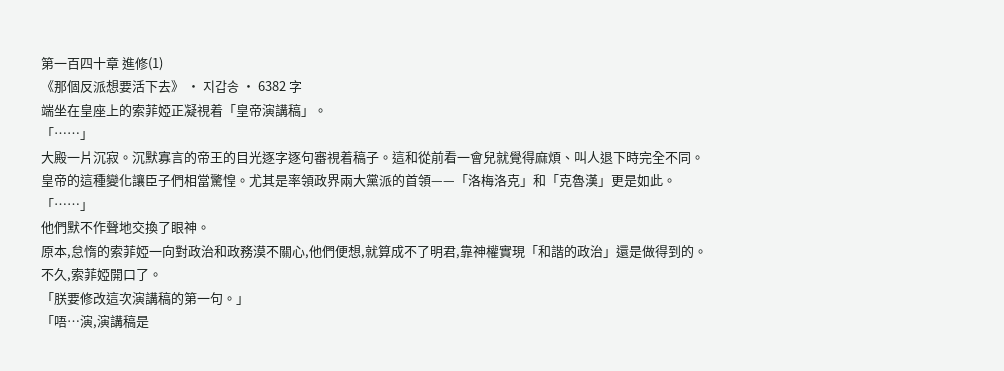第一百四十章 進修(1)
《那個反派想要活下去》 · 지갑송 · 6382 字
端坐在皇座上的索菲婭正凝視着「皇帝演講稿」。
「……」
大殿一片沉寂。沉默寡言的帝王的目光逐字逐句審視着稿子。這和從前看一會兒就覺得麻煩、叫人退下時完全不同。
皇帝的這種變化讓臣子們相當驚惶。尤其是率領政界兩大黨派的首領——「洛梅洛克」和「克魯漢」更是如此。
「……」
他們默不作聲地交換了眼神。
原本,怠惰的索菲婭一向對政治和政務漠不關心,他們便想,就算成不了明君,靠神權實現「和諧的政治」還是做得到的。
不久,索菲婭開口了。
「朕要修改這次演講稿的第一句。」
「唔…演,演講稿是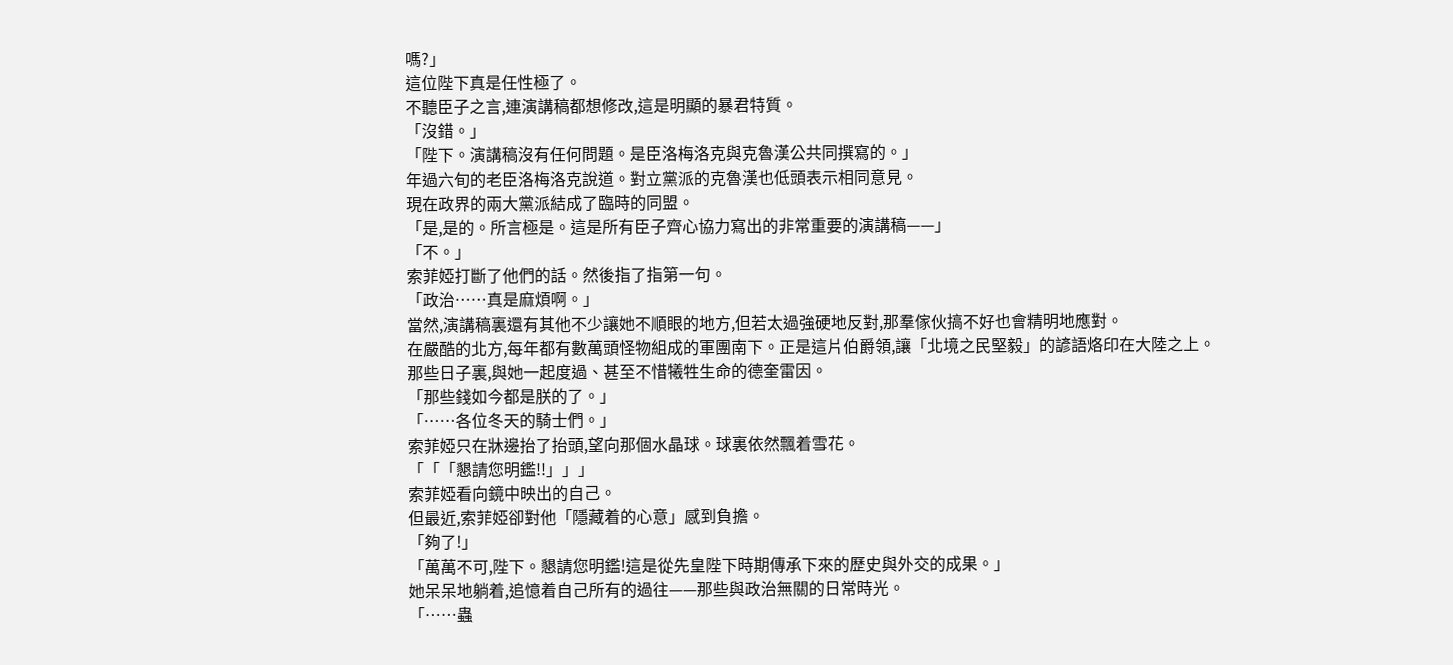嗎?」
這位陛下真是任性極了。
不聽臣子之言,連演講稿都想修改,這是明顯的暴君特質。
「沒錯。」
「陛下。演講稿沒有任何問題。是臣洛梅洛克與克魯漢公共同撰寫的。」
年過六旬的老臣洛梅洛克說道。對立黨派的克魯漢也低頭表示相同意見。
現在政界的兩大黨派結成了臨時的同盟。
「是,是的。所言極是。這是所有臣子齊心協力寫出的非常重要的演講稿——」
「不。」
索菲婭打斷了他們的話。然後指了指第一句。
「政治……真是麻煩啊。」
當然,演講稿裏還有其他不少讓她不順眼的地方,但若太過強硬地反對,那羣傢伙搞不好也會精明地應對。
在嚴酷的北方,每年都有數萬頭怪物組成的軍團南下。正是這片伯爵領,讓「北境之民堅毅」的諺語烙印在大陸之上。
那些日子裏,與她一起度過、甚至不惜犧牲生命的德奎雷因。
「那些錢如今都是朕的了。」
「……各位冬天的騎士們。」
索菲婭只在牀邊抬了抬頭,望向那個水晶球。球裏依然飄着雪花。
「「「懇請您明鑑!!」」」
索菲婭看向鏡中映出的自己。
但最近,索菲婭卻對他「隱藏着的心意」感到負擔。
「夠了!」
「萬萬不可,陛下。懇請您明鑑!這是從先皇陛下時期傳承下來的歷史與外交的成果。」
她呆呆地躺着,追憶着自己所有的過往——那些與政治無關的日常時光。
「……蟲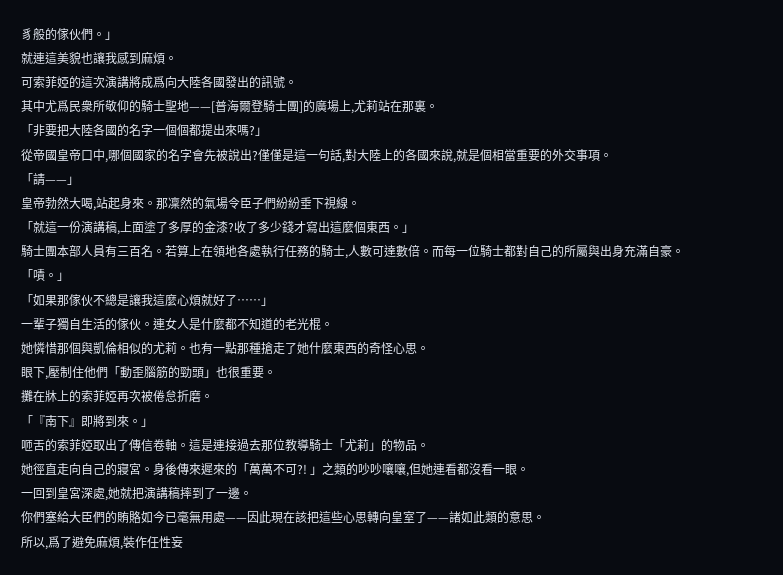豸般的傢伙們。」
就連這美貌也讓我感到麻煩。
可索菲婭的這次演講將成爲向大陸各國發出的訊號。
其中尤爲民衆所敬仰的騎士聖地——[普海爾登騎士團]的廣場上,尤莉站在那裏。
「非要把大陸各國的名字一個個都提出來嗎?」
從帝國皇帝口中,哪個國家的名字會先被說出?僅僅是這一句話,對大陸上的各國來說,就是個相當重要的外交事項。
「請——」
皇帝勃然大喝,站起身來。那凜然的氣場令臣子們紛紛垂下視線。
「就這一份演講稿,上面塗了多厚的金漆?收了多少錢才寫出這麼個東西。」
騎士團本部人員有三百名。若算上在領地各處執行任務的騎士,人數可達數倍。而每一位騎士都對自己的所屬與出身充滿自豪。
「嘖。」
「如果那傢伙不總是讓我這麼心煩就好了……」
一輩子獨自生活的傢伙。連女人是什麼都不知道的老光棍。
她憐惜那個與凱倫相似的尤莉。也有一點那種搶走了她什麼東西的奇怪心思。
眼下,壓制住他們「動歪腦筋的勁頭」也很重要。
攤在牀上的索菲婭再次被倦怠折磨。
「『南下』即將到來。」
咂舌的索菲婭取出了傳信卷軸。這是連接過去那位教導騎士「尤莉」的物品。
她徑直走向自己的寢宮。身後傳來遲來的「萬萬不可?! 」之類的吵吵嚷嚷,但她連看都沒看一眼。
一回到皇宮深處,她就把演講稿摔到了一邊。
你們塞給大臣們的賄賂如今已毫無用處——因此現在該把這些心思轉向皇室了——諸如此類的意思。
所以,爲了避免麻煩,裝作任性妄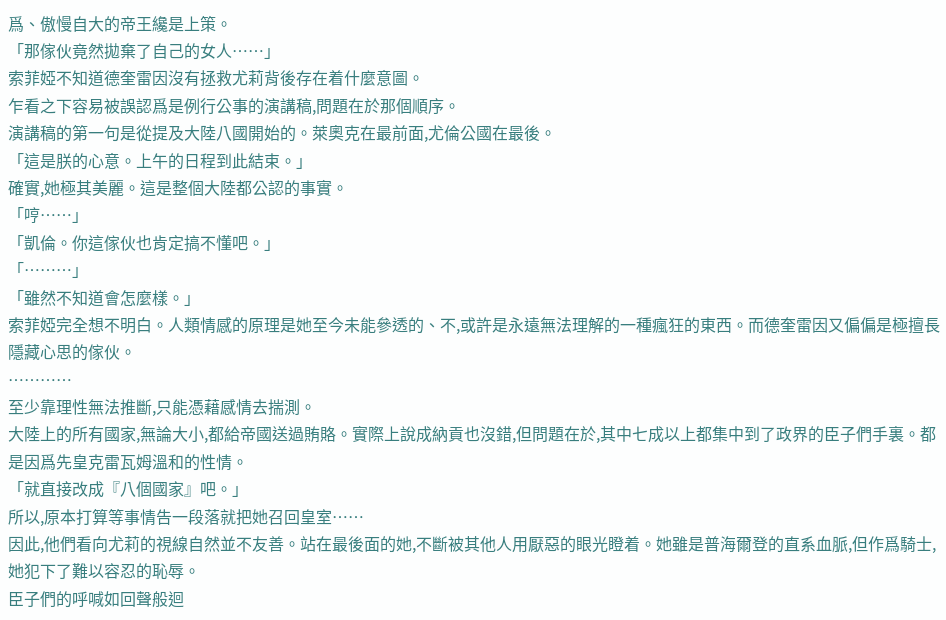爲、傲慢自大的帝王纔是上策。
「那傢伙竟然拋棄了自己的女人……」
索菲婭不知道德奎雷因沒有拯救尤莉背後存在着什麼意圖。
乍看之下容易被誤認爲是例行公事的演講稿,問題在於那個順序。
演講稿的第一句是從提及大陸八國開始的。萊奧克在最前面,尤倫公國在最後。
「這是朕的心意。上午的日程到此結束。」
確實,她極其美麗。這是整個大陸都公認的事實。
「哼……」
「凱倫。你這傢伙也肯定搞不懂吧。」
「………」
「雖然不知道會怎麼樣。」
索菲婭完全想不明白。人類情感的原理是她至今未能參透的、不,或許是永遠無法理解的一種瘋狂的東西。而德奎雷因又偏偏是極擅長隱藏心思的傢伙。
…………
至少靠理性無法推斷,只能憑藉感情去揣測。
大陸上的所有國家,無論大小,都給帝國送過賄賂。實際上說成納貢也沒錯,但問題在於,其中七成以上都集中到了政界的臣子們手裏。都是因爲先皇克雷瓦姆溫和的性情。
「就直接改成『八個國家』吧。」
所以,原本打算等事情告一段落就把她召回皇室……
因此,他們看向尤莉的視線自然並不友善。站在最後面的她,不斷被其他人用厭惡的眼光瞪着。她雖是普海爾登的直系血脈,但作爲騎士,她犯下了難以容忍的恥辱。
臣子們的呼喊如回聲般迴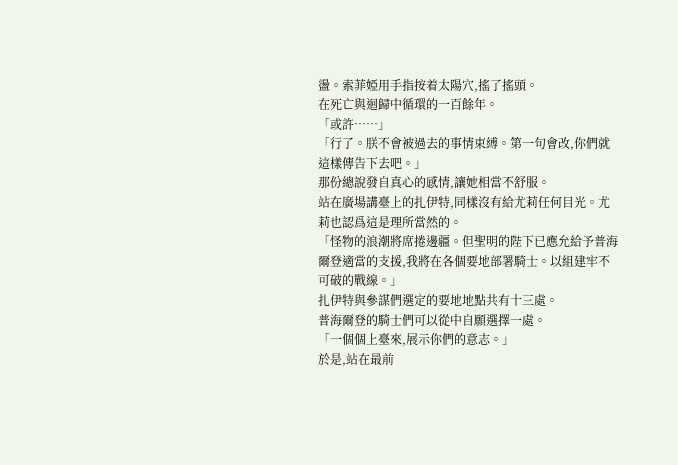盪。索菲婭用手指按着太陽穴,搖了搖頭。
在死亡與迴歸中循環的一百餘年。
「或許……」
「行了。朕不會被過去的事情束縛。第一句會改,你們就這樣傳告下去吧。」
那份總說發自真心的感情,讓她相當不舒服。
站在廣場講臺上的扎伊特,同樣沒有給尤莉任何目光。尤莉也認爲這是理所當然的。
「怪物的浪潮將席捲邊疆。但聖明的陛下已應允給予普海爾登適當的支援,我將在各個要地部署騎士。以組建牢不可破的戰線。」
扎伊特與參謀們選定的要地地點共有十三處。
普海爾登的騎士們可以從中自願選擇一處。
「一個個上臺來,展示你們的意志。」
於是,站在最前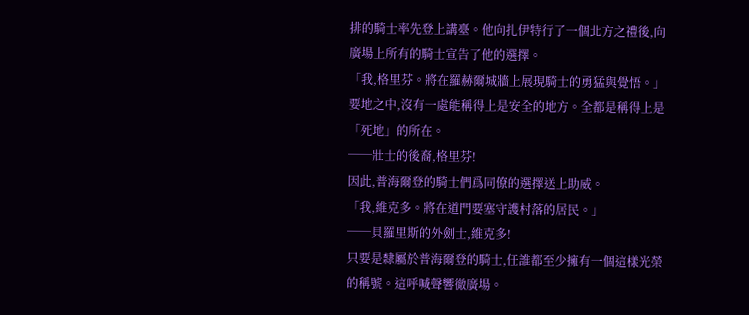排的騎士率先登上講臺。他向扎伊特行了一個北方之禮後,向廣場上所有的騎士宣告了他的選擇。
「我,格里芬。將在羅赫爾城牆上展現騎士的勇猛與覺悟。」
要地之中,沒有一處能稱得上是安全的地方。全都是稱得上是「死地」的所在。
──壯士的後裔,格里芬!
因此,普海爾登的騎士們爲同僚的選擇送上助威。
「我,維克多。將在道門要塞守護村落的居民。」
──貝羅里斯的外劍士,維克多!
只要是隸屬於普海爾登的騎士,任誰都至少擁有一個這樣光榮的稱號。這呼喊聲響徹廣場。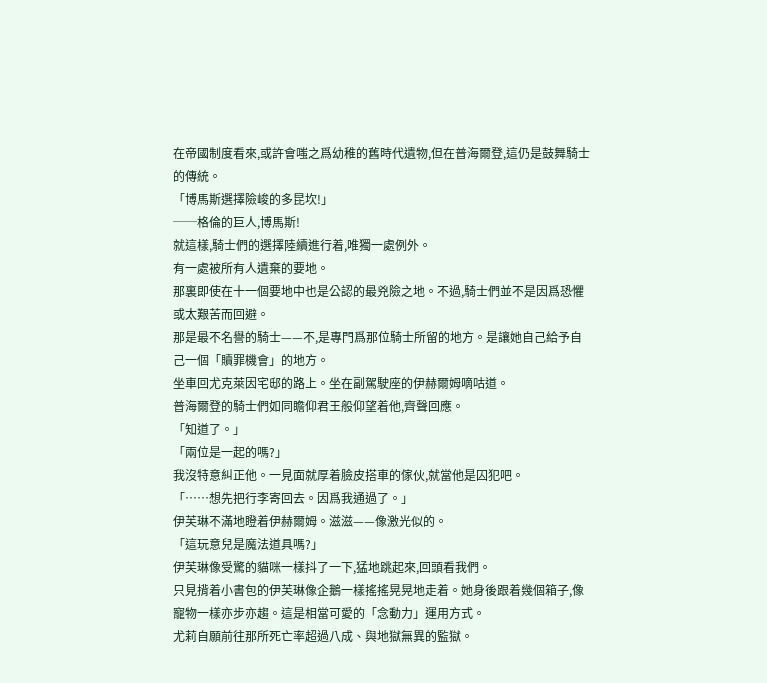在帝國制度看來,或許會嗤之爲幼稚的舊時代遺物,但在普海爾登,這仍是鼓舞騎士的傳統。
「博馬斯選擇險峻的多昆坎!」
──格倫的巨人,博馬斯!
就這樣,騎士們的選擇陸續進行着,唯獨一處例外。
有一處被所有人遺棄的要地。
那裏即使在十一個要地中也是公認的最兇險之地。不過,騎士們並不是因爲恐懼或太艱苦而回避。
那是最不名譽的騎士——不,是專門爲那位騎士所留的地方。是讓她自己給予自己一個「贖罪機會」的地方。
坐車回尤克萊因宅邸的路上。坐在副駕駛座的伊赫爾姆嘀咕道。
普海爾登的騎士們如同瞻仰君王般仰望着他,齊聲回應。
「知道了。」
「兩位是一起的嗎?」
我沒特意糾正他。一見面就厚着臉皮搭車的傢伙,就當他是囚犯吧。
「……想先把行李寄回去。因爲我通過了。」
伊芙琳不滿地瞪着伊赫爾姆。滋滋——像激光似的。
「這玩意兒是魔法道具嗎?」
伊芙琳像受驚的貓咪一樣抖了一下,猛地跳起來,回頭看我們。
只見揹着小書包的伊芙琳像企鵝一樣搖搖晃晃地走着。她身後跟着幾個箱子,像寵物一樣亦步亦趨。這是相當可愛的「念動力」運用方式。
尤莉自願前往那所死亡率超過八成、與地獄無異的監獄。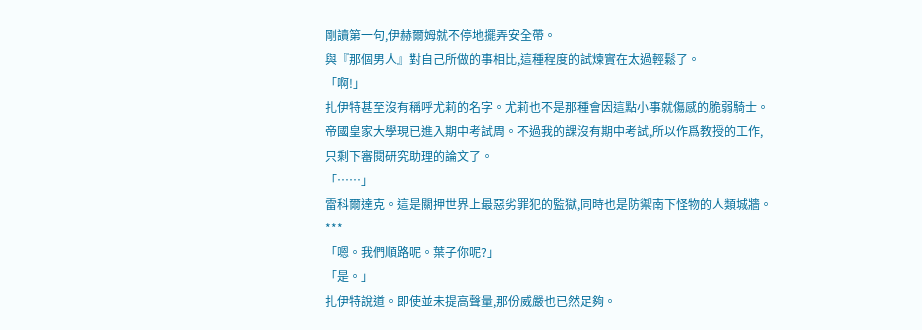剛讀第一句,伊赫爾姆就不停地擺弄安全帶。
與『那個男人』對自己所做的事相比,這種程度的試煉實在太過輕鬆了。
「啊!」
扎伊特甚至沒有稱呼尤莉的名字。尤莉也不是那種會因這點小事就傷感的脆弱騎士。
帝國皇家大學現已進入期中考試周。不過我的課沒有期中考試,所以作爲教授的工作,只剩下審閱研究助理的論文了。
「……」
雷科爾達克。這是關押世界上最惡劣罪犯的監獄,同時也是防禦南下怪物的人類城牆。
***
「嗯。我們順路呢。葉子你呢?」
「是。」
扎伊特說道。即使並未提高聲量,那份威嚴也已然足夠。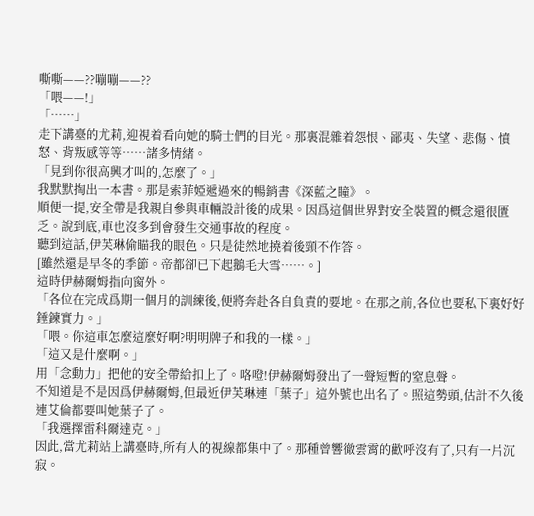嘶嘶——??嘣嘣——??
「喂——!」
「……」
走下講臺的尤莉,迎視着看向她的騎士們的目光。那裏混雜着怨恨、鄙夷、失望、悲傷、憤怒、背叛感等等……諸多情緒。
「見到你很高興才叫的,怎麼了。」
我默默掏出一本書。那是索菲婭遞過來的暢銷書《深藍之瞳》。
順便一提,安全帶是我親自參與車輛設計後的成果。因爲這個世界對安全裝置的概念還很匱乏。說到底,車也沒多到會發生交通事故的程度。
聽到這話,伊芙琳偷瞄我的眼色。只是徒然地撓着後頸不作答。
[雖然還是早冬的季節。帝都卻已下起鵝毛大雪……。]
這時伊赫爾姆指向窗外。
「各位在完成爲期一個月的訓練後,便將奔赴各自負責的要地。在那之前,各位也要私下裏好好錘鍊實力。」
「喂。你這車怎麼這麼好啊?明明牌子和我的一樣。」
「這又是什麼啊。」
用「念動力」把他的安全帶給扣上了。咯噔!伊赫爾姆發出了一聲短暫的窒息聲。
不知道是不是因爲伊赫爾姆,但最近伊芙琳連「葉子」這外號也出名了。照這勢頭,估計不久後連艾倫都要叫她葉子了。
「我選擇雷科爾達克。」
因此,當尤莉站上講臺時,所有人的視線都集中了。那種曾響徹雲霄的歡呼沒有了,只有一片沉寂。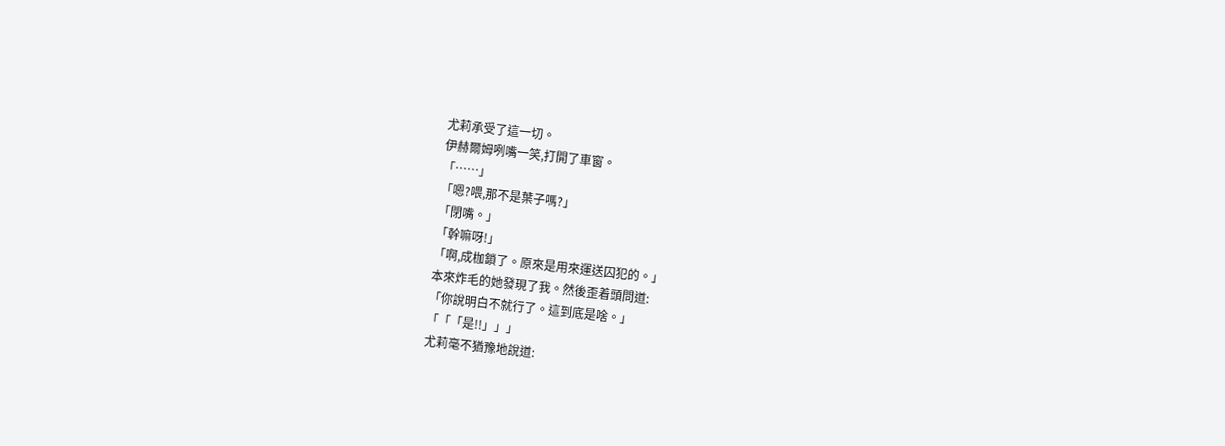尤莉承受了這一切。
伊赫爾姆咧嘴一笑,打開了車窗。
「……」
「嗯?喂,那不是葉子嗎?」
「閉嘴。」
「幹嘛呀!」
「啊,成枷鎖了。原來是用來運送囚犯的。」
本來炸毛的她發現了我。然後歪着頭問道:
「你說明白不就行了。這到底是啥。」
「「「是!!」」」
尤莉毫不猶豫地說道: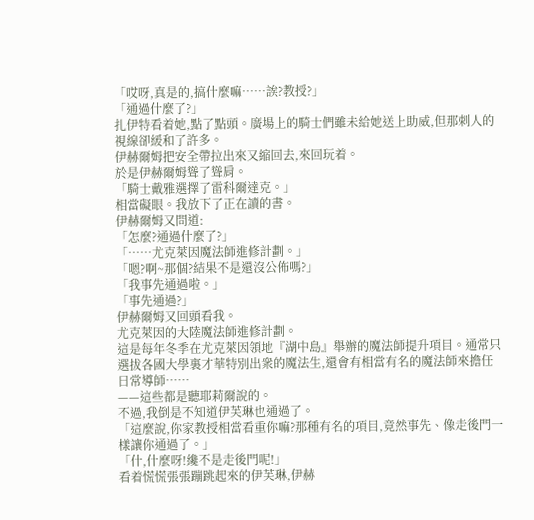「哎呀,真是的,搞什麼嘛……誒?教授?」
「通過什麼了?」
扎伊特看着她,點了點頭。廣場上的騎士們雖未給她送上助威,但那刺人的視線卻緩和了許多。
伊赫爾姆把安全帶拉出來又縮回去,來回玩着。
於是伊赫爾姆聳了聳肩。
「騎士戴雅選擇了雷科爾達克。」
相當礙眼。我放下了正在讀的書。
伊赫爾姆又問道:
「怎麼?通過什麼了?」
「……尤克萊因魔法師進修計劃。」
「嗯?啊~那個?結果不是還沒公佈嗎?」
「我事先通過啦。」
「事先通過?」
伊赫爾姆又回頭看我。
尤克萊因的大陸魔法師進修計劃。
這是每年冬季在尤克萊因領地『湖中島』舉辦的魔法師提升項目。通常只選拔各國大學裏才華特別出衆的魔法生,還會有相當有名的魔法師來擔任日常導師……
——這些都是聽耶莉爾說的。
不過,我倒是不知道伊芙琳也通過了。
「這麼說,你家教授相當看重你嘛?那種有名的項目,竟然事先、像走後門一樣讓你通過了。」
「什,什麼呀!纔不是走後門呢!」
看着慌慌張張蹦跳起來的伊芙琳,伊赫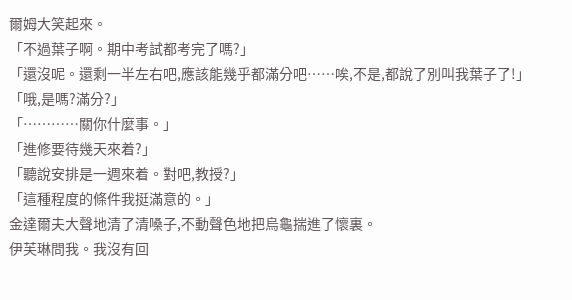爾姆大笑起來。
「不過葉子啊。期中考試都考完了嗎?」
「還沒呢。還剩一半左右吧,應該能幾乎都滿分吧……唉,不是,都說了別叫我葉子了!」
「哦,是嗎?滿分?」
「…………關你什麼事。」
「進修要待幾天來着?」
「聽說安排是一週來着。對吧,教授?」
「這種程度的條件我挺滿意的。」
金達爾夫大聲地清了清嗓子,不動聲色地把烏龜揣進了懷裏。
伊芙琳問我。我沒有回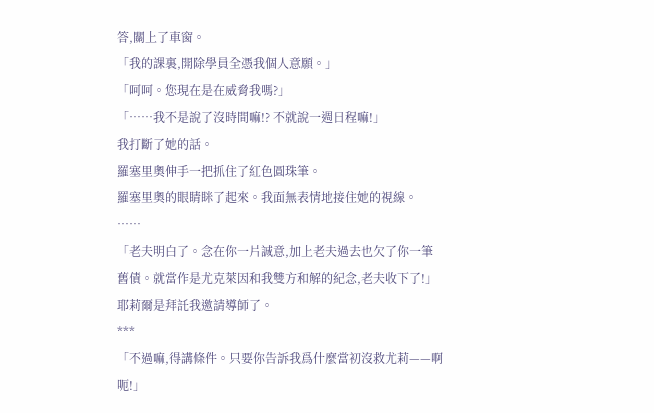答,關上了車窗。
「我的課裏,開除學員全憑我個人意願。」
「呵呵。您現在是在威脅我嗎?」
「……我不是說了沒時間嘛!? 不就說一週日程嘛!」
我打斷了她的話。
羅塞里奧伸手一把抓住了紅色圓珠筆。
羅塞里奧的眼睛眯了起來。我面無表情地接住她的視線。
……
「老夫明白了。念在你一片誠意,加上老夫過去也欠了你一筆舊債。就當作是尤克萊因和我雙方和解的紀念,老夫收下了!」
耶莉爾是拜託我邀請導師了。
***
「不過嘛,得講條件。只要你告訴我爲什麼當初沒救尤莉——啊呃!」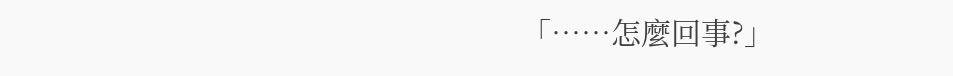「……怎麼回事?」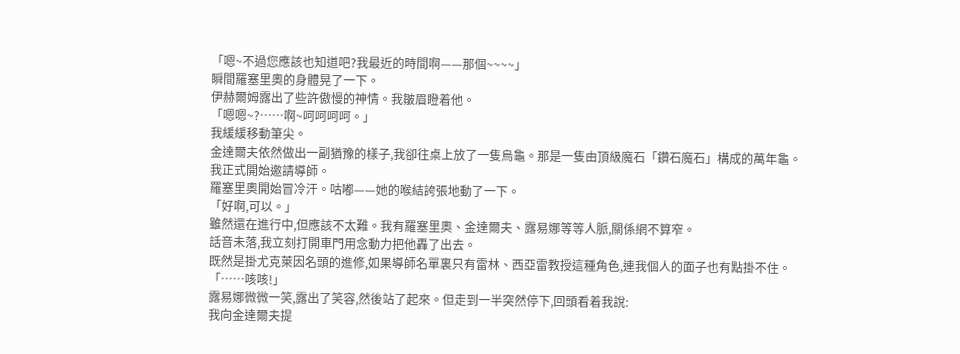「嗯~不過您應該也知道吧?我最近的時間啊——那個~~~~」
瞬間羅塞里奧的身體晃了一下。
伊赫爾姆露出了些許傲慢的神情。我皺眉瞪着他。
「嗯嗯~?……啊~呵呵呵呵。」
我緩緩移動筆尖。
金達爾夫依然做出一副猶豫的樣子,我卻往桌上放了一隻烏龜。那是一隻由頂級魔石「鑽石魔石」構成的萬年龜。
我正式開始邀請導師。
羅塞里奧開始冒冷汗。咕嘟——她的喉結誇張地動了一下。
「好啊,可以。」
雖然還在進行中,但應該不太難。我有羅塞里奧、金達爾夫、露易娜等等人脈,關係網不算窄。
話音未落,我立刻打開車門用念動力把他轟了出去。
既然是掛尤克萊因名頭的進修,如果導師名單裏只有雷林、西亞雷教授這種角色,連我個人的面子也有點掛不住。
「……咳咳!」
露易娜微微一笑,露出了笑容,然後站了起來。但走到一半突然停下,回頭看着我說:
我向金達爾夫提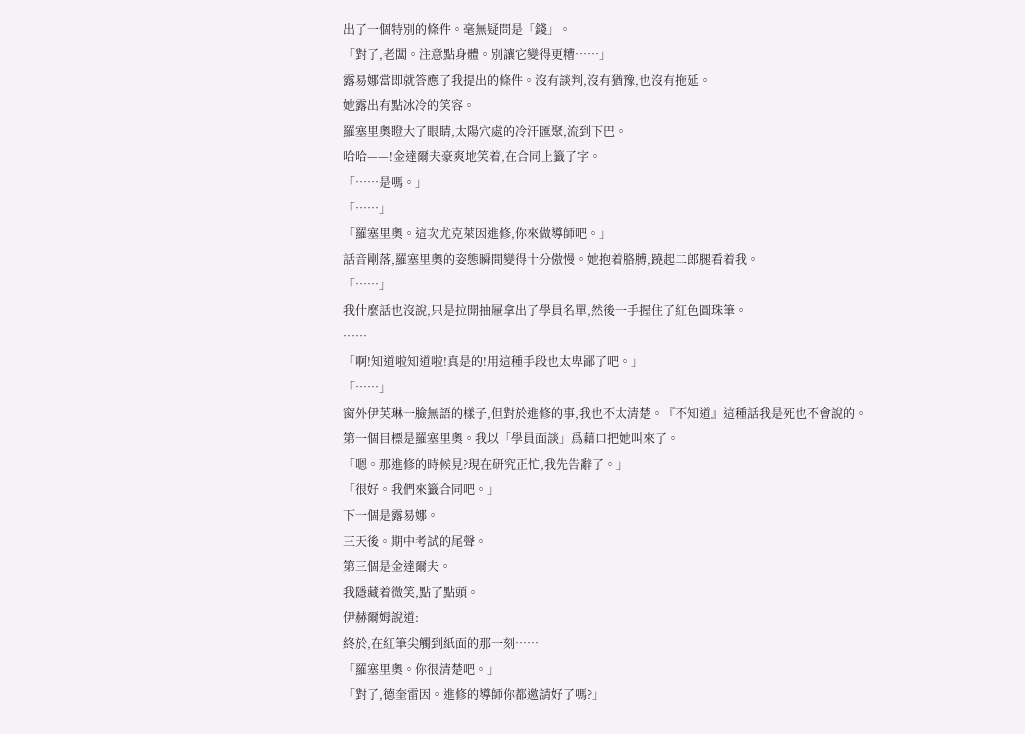出了一個特別的條件。毫無疑問是「錢」。
「對了,老闆。注意點身體。別讓它變得更糟……」
露易娜當即就答應了我提出的條件。沒有談判,沒有猶豫,也沒有拖延。
她露出有點冰冷的笑容。
羅塞里奧瞪大了眼睛,太陽穴處的冷汗匯聚,流到下巴。
哈哈——!金達爾夫豪爽地笑着,在合同上籤了字。
「……是嗎。」
「……」
「羅塞里奧。這次尤克萊因進修,你來做導師吧。」
話音剛落,羅塞里奧的姿態瞬間變得十分傲慢。她抱着胳膊,蹺起二郎腿看着我。
「……」
我什麼話也沒說,只是拉開抽屜拿出了學員名單,然後一手握住了紅色圓珠筆。
……
「啊!知道啦知道啦!真是的!用這種手段也太卑鄙了吧。」
「……」
窗外伊芙琳一臉無語的樣子,但對於進修的事,我也不太清楚。『不知道』這種話我是死也不會說的。
第一個目標是羅塞里奧。我以「學員面談」爲藉口把她叫來了。
「嗯。那進修的時候見?現在研究正忙,我先告辭了。」
「很好。我們來籤合同吧。」
下一個是露易娜。
三天後。期中考試的尾聲。
第三個是金達爾夫。
我隱藏着微笑,點了點頭。
伊赫爾姆說道:
終於,在紅筆尖觸到紙面的那一刻……
「羅塞里奧。你很清楚吧。」
「對了,德奎雷因。進修的導師你都邀請好了嗎?」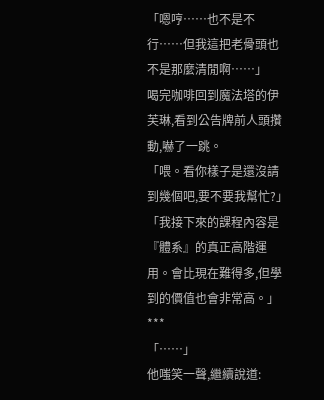「嗯哼……也不是不行……但我這把老骨頭也不是那麼清閒啊……」
喝完咖啡回到魔法塔的伊芙琳,看到公告牌前人頭攢動,嚇了一跳。
「喂。看你樣子是還沒請到幾個吧,要不要我幫忙?」
「我接下來的課程內容是『體系』的真正高階運用。會比現在難得多,但學到的價值也會非常高。」
***
「……」
他嗤笑一聲,繼續說道: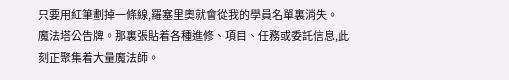只要用紅筆劃掉一條線,羅塞里奧就會從我的學員名單裏消失。
魔法塔公告牌。那裏張貼着各種進修、項目、任務或委託信息,此刻正聚集着大量魔法師。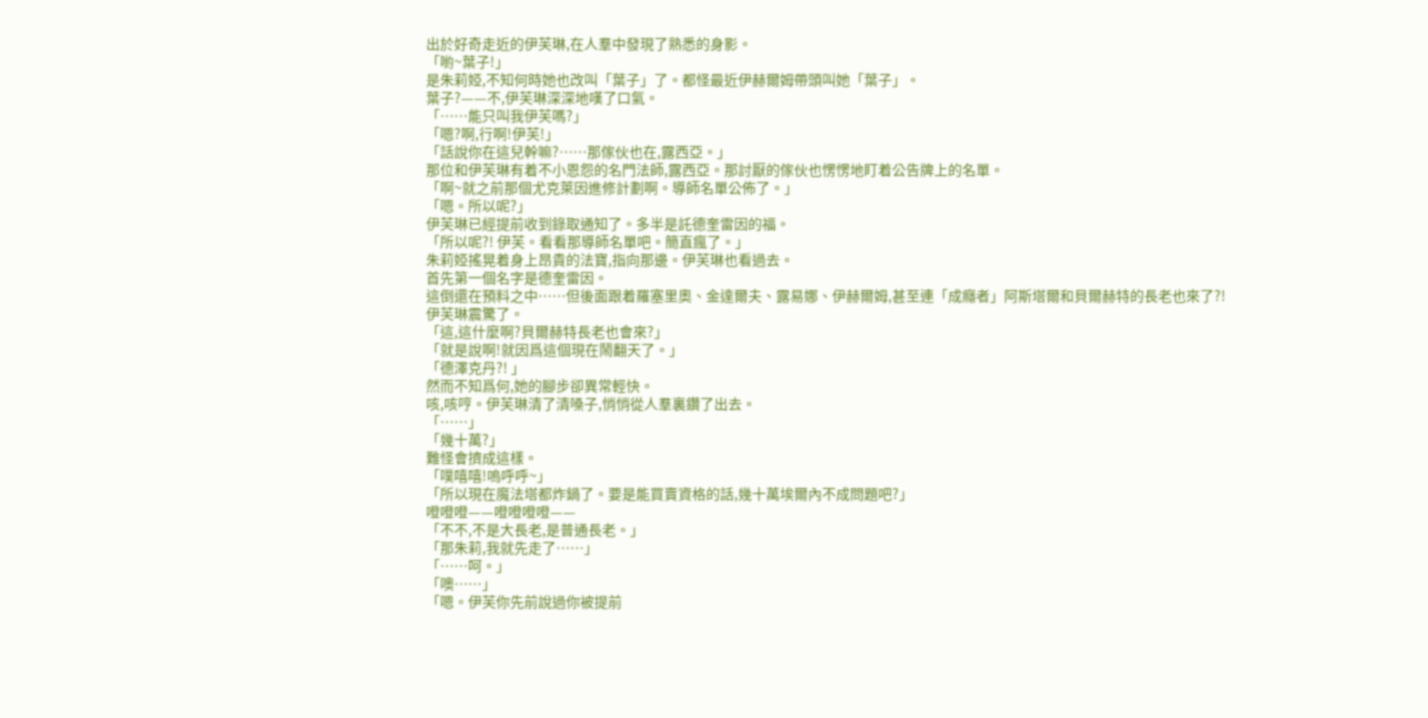出於好奇走近的伊芙琳,在人羣中發現了熟悉的身影。
「喲~葉子!」
是朱莉婭,不知何時她也改叫「葉子」了。都怪最近伊赫爾姆帶頭叫她「葉子」。
葉子?——不,伊芙琳深深地嘆了口氣。
「……能只叫我伊芙嗎?」
「嗯?啊,行啊!伊芙!」
「話說你在這兒幹嘛?……那傢伙也在,露西亞。」
那位和伊芙琳有着不小恩怨的名門法師,露西亞。那討厭的傢伙也愣愣地盯着公告牌上的名單。
「啊~就之前那個尤克萊因進修計劃啊。導師名單公佈了。」
「嗯。所以呢?」
伊芙琳已經提前收到錄取通知了。多半是託德奎雷因的福。
「所以呢?! 伊芙。看看那導師名單吧。簡直瘋了。」
朱莉婭搖晃着身上昂貴的法寶,指向那邊。伊芙琳也看過去。
首先第一個名字是德奎雷因。
這倒還在預料之中……但後面跟着羅塞里奧、金達爾夫、露易娜、伊赫爾姆,甚至連「成癮者」阿斯塔爾和貝爾赫特的長老也來了?!
伊芙琳震驚了。
「這,這什麼啊?貝爾赫特長老也會來?」
「就是說啊!就因爲這個現在鬧翻天了。」
「德澤克丹?! 」
然而不知爲何,她的腳步卻異常輕快。
咳,咳哼。伊芙琳清了清嗓子,悄悄從人羣裏鑽了出去。
「……」
「幾十萬?」
難怪會擠成這樣。
「噗嘻嘻!嗚呼呼~」
「所以現在魔法塔都炸鍋了。要是能買賣資格的話,幾十萬埃爾內不成問題吧?」
噔噔噔——噔噔噔噔——
「不不,不是大長老,是普通長老。」
「那朱莉,我就先走了……」
「……呵。」
「噢……」
「嗯。伊芙你先前說過你被提前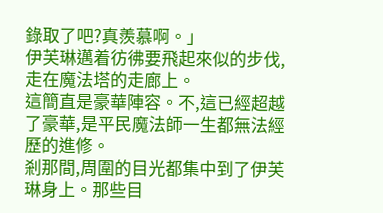錄取了吧?真羨慕啊。」
伊芙琳邁着彷彿要飛起來似的步伐,走在魔法塔的走廊上。
這簡直是豪華陣容。不,這已經超越了豪華,是平民魔法師一生都無法經歷的進修。
剎那間,周圍的目光都集中到了伊芙琳身上。那些目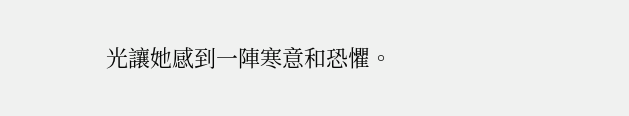光讓她感到一陣寒意和恐懼。